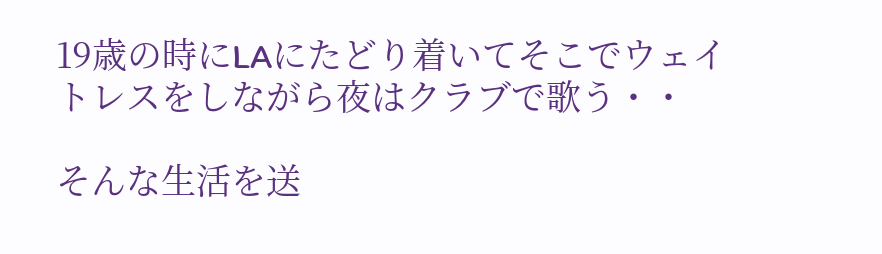19歳の時にLAにたどり着いてそこでウェイトレスをしながら夜はクラブで歌う・・

そんな生活を送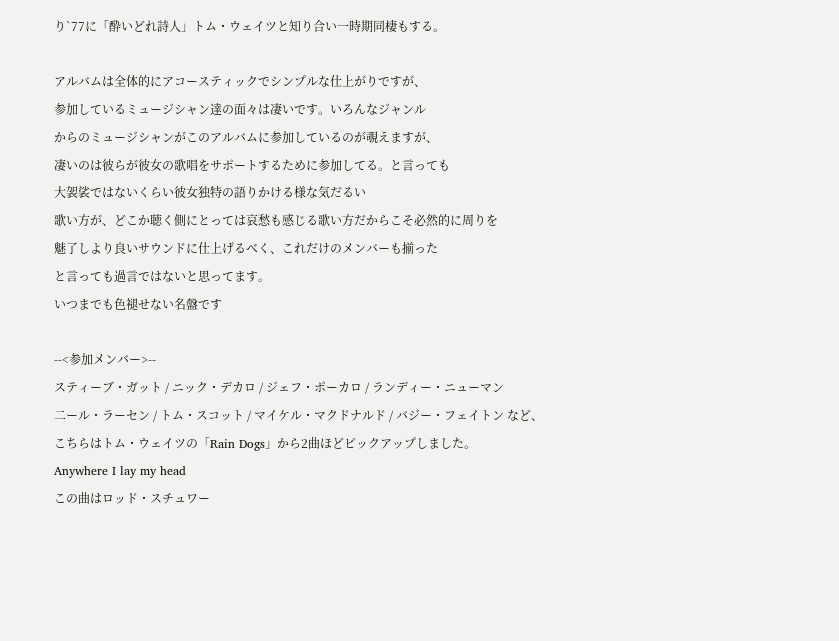り`77に「酔いどれ詩人」トム・ウェイツと知り合い一時期同棲もする。

アルバムは全体的にアコースティックでシンプルな仕上がりですが、
参加しているミュージシャン達の面々は凄いです。いろんなジャンル
からのミュージシャンがこのアルバムに参加しているのが覗えますが、
凄いのは彼らが彼女の歌唱をサポートするために参加してる。と言っても
大袈裟ではないくらい彼女独特の語りかける様な気だるい
歌い方が、どこか聴く側にとっては哀愁も感じる歌い方だからこそ必然的に周りを
魅了しより良いサウンドに仕上げるべく、これだけのメンバーも揃った
と言っても過言ではないと思ってます。
いつまでも色褪せない名盤です

--<参加メンバー>--
スティーブ・ガット / ニック・デカロ / ジェフ・ポーカロ / ランディー・ニューマン
二ール・ラーセン / トム・スコット / マイケル・マクドナルド / バジー・フェイトン など、
こちらはトム・ウェイツの「Rain Dogs」から2曲ほどピックアップしました。
Anywhere I lay my head
この曲はロッド・スチュワー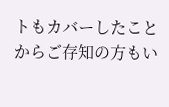トもカバーしたことからご存知の方もい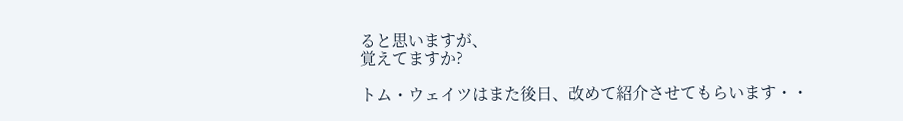ると思いますが、
覚えてますか?

トム・ウェイツはまた後日、改めて紹介させてもらいます・・